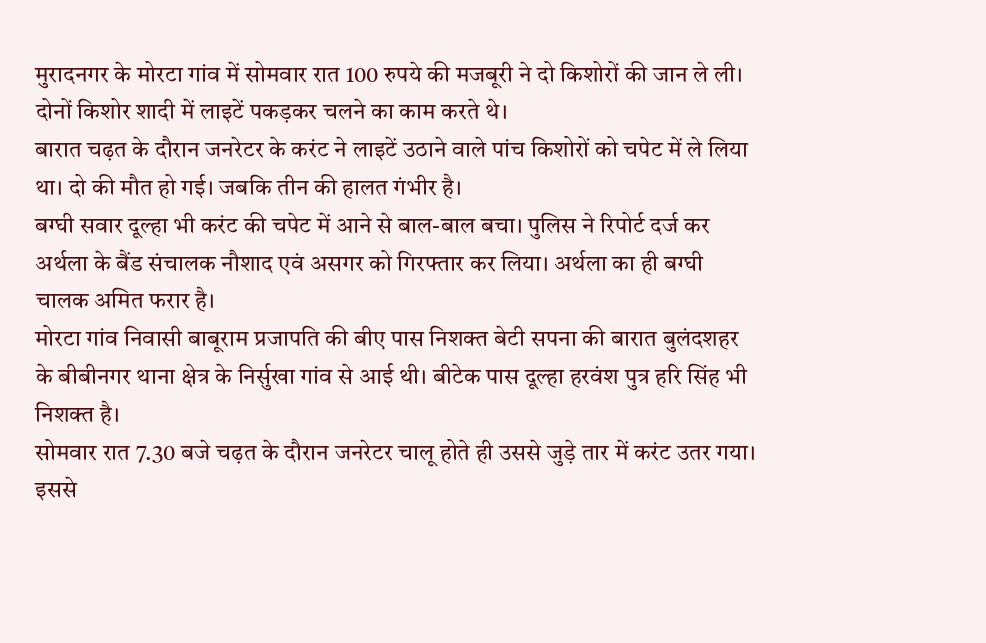मुरादनगर के मोरटा गांव में सोमवार रात 100 रुपये की मजबूरी ने दो किशोरों की जान ले ली। दोनों किशोर शादी में लाइटें पकड़कर चलने का काम करते थे।
बारात चढ़त के दौरान जनरेटर के करंट ने लाइटें उठाने वाले पांच किशोरों को चपेट में ले लिया था। दो की मौत हो गई। जबकि तीन की हालत गंभीर है।
बग्घी सवार दूल्हा भी करंट की चपेट में आने से बाल-बाल बचा। पुलिस ने रिपोर्ट दर्ज कर अर्थला के बैंड संचालक नौशाद एवं असगर को गिरफ्तार कर लिया। अर्थला का ही बग्घी चालक अमित फरार है।
मोरटा गांव निवासी बाबूराम प्रजापति की बीए पास निशक्त बेटी सपना की बारात बुलंदशहर के बीबीनगर थाना क्षेत्र के निर्सुखा गांव से आई थी। बीटेक पास दूल्हा हरवंश पुत्र हरि सिंह भी निशक्त है।
सोमवार रात 7.30 बजे चढ़त के दौरान जनरेटर चालू होते ही उससे जुड़े तार में करंट उतर गया। इससे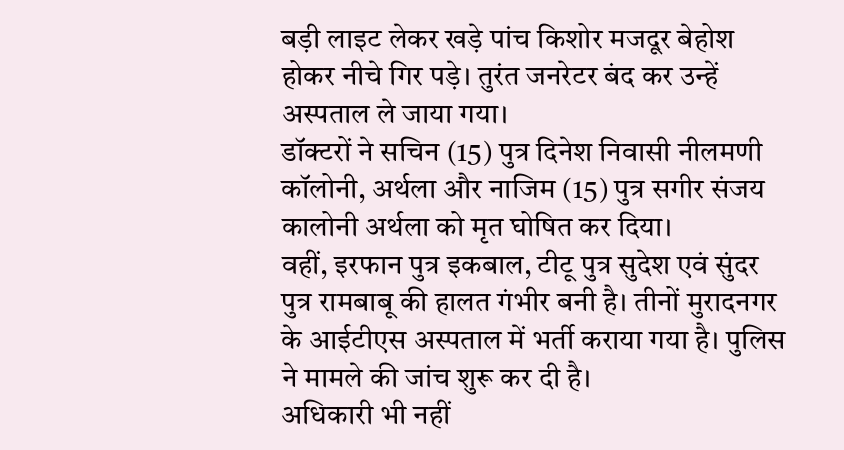बड़ी लाइट लेकर खड़े पांच किशोर मजदूर बेहोश होकर नीचे गिर पड़े। तुरंत जनरेटर बंद कर उन्हें अस्पताल ले जाया गया।
डॉक्टरों ने सचिन (15) पुत्र दिनेश निवासी नीलमणी कॉलोनी, अर्थला और नाजिम (15) पुत्र सगीर संजय कालोनी अर्थला को मृत घोषित कर दिया।
वहीं, इरफान पुत्र इकबाल, टीटू पुत्र सुदेश एवं सुंदर पुत्र रामबाबू की हालत गंभीर बनी है। तीनों मुरादनगर के आईटीएस अस्पताल में भर्ती कराया गया है। पुलिस ने मामले की जांच शुरू कर दी है।
अधिकारी भी नहीं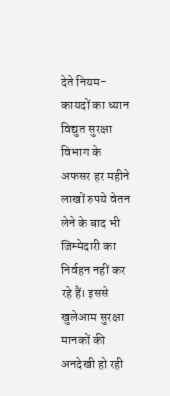देते नियम-कायदों का ध्यान
विद्युत सुरक्षा विभाग के अफसर हर महीने लाखों रुपये वेतन लेने के बाद भी जिम्मेदारी का निर्वहन नहीं कर रहे हैं। इससे खुलेआम सुरक्षा मानकों की अनदेखी हो रही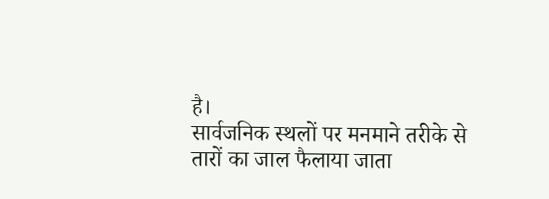है।
सार्वजनिक स्थलों पर मनमाने तरीके से तारों का जाल फैलाया जाता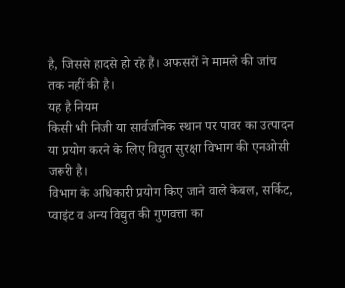है, जिससे हादसे हो रहे हैं। अफसरों ने मामले की जांच तक नहीं की है।
यह है नियम
किसी भी निजी या सार्वजनिक स्थान पर पावर का उत्पादन या प्रयोग करने के लिए विद्युत सुरक्षा विभाग की एनओसी जरूरी है।
विभाग के अधिकारी प्रयोग किए जाने वाले केबल, सर्किट, प्वाइंट व अन्य विद्युत की गुणवत्ता का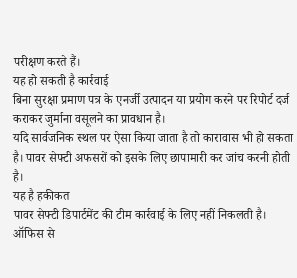परीक्षण करते हैं।
यह हो सकती है कार्रवाई
बिना सुरक्षा प्रमाण पत्र के एनर्जी उत्पादन या प्रयोग करने पर रिपोर्ट दर्ज कराकर जुर्माना वसूलने का प्रावधान है।
यदि सार्वजनिक स्थल पर ऐसा किया जाता है तो कारावास भी हो सकता है। पावर सेफ्टी अफसरों को इसके लिए छापामारी कर जांच करनी होती है।
यह है हकीकत
पावर सेफ्टी डिपार्टमेंट की टीम कार्रवाई के लिए नहीं निकलती है। ऑफिस से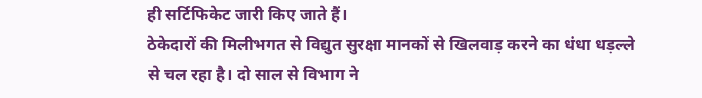ही सर्टिफिकेट जारी किए जाते हैं।
ठेकेदारों की मिलीभगत से विद्युत सुरक्षा मानकों से खिलवाड़ करने का धंधा धड़ल्ले से चल रहा है। दो साल से विभाग ने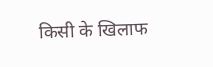किसी के खिलाफ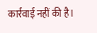कार्रवाई नहीं की है।